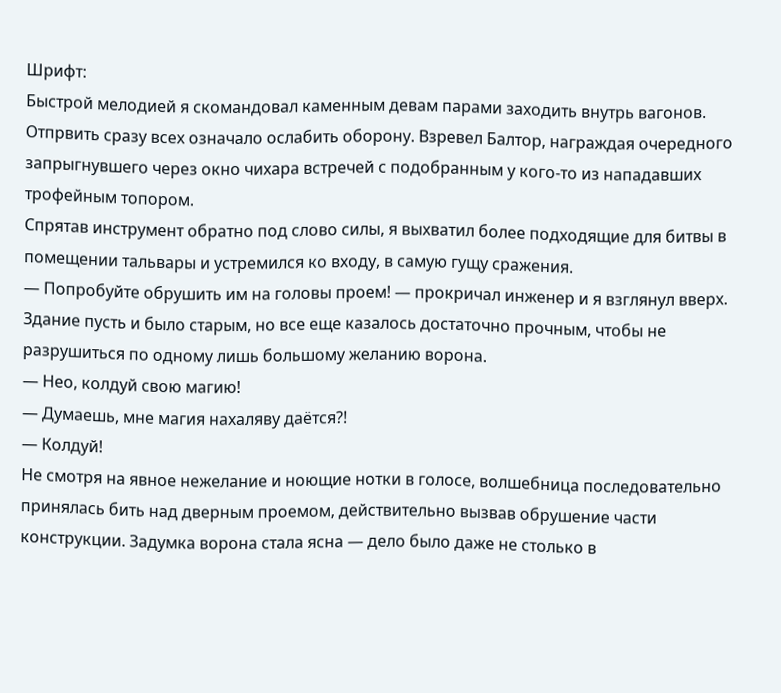Шрифт:
Быстрой мелодией я скомандовал каменным девам парами заходить внутрь вагонов. Отпрвить сразу всех означало ослабить оборону. Взревел Балтор, награждая очередного запрыгнувшего через окно чихара встречей с подобранным у кого-то из нападавших трофейным топором.
Спрятав инструмент обратно под слово силы, я выхватил более подходящие для битвы в помещении тальвары и устремился ко входу, в самую гущу сражения.
— Попробуйте обрушить им на головы проем! — прокричал инженер и я взглянул вверх. Здание пусть и было старым, но все еще казалось достаточно прочным, чтобы не разрушиться по одному лишь большому желанию ворона.
— Нео, колдуй свою магию!
— Думаешь, мне магия нахаляву даётся?!
— Колдуй!
Не смотря на явное нежелание и ноющие нотки в голосе, волшебница последовательно принялась бить над дверным проемом, действительно вызвав обрушение части конструкции. Задумка ворона стала ясна — дело было даже не столько в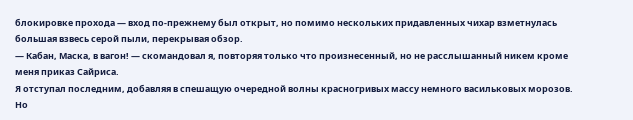блокировке прохода — вход по-прежнему был открыт, но помимо нескольких придавленных чихар взметнулась большая взвесь серой пыли, перекрывая обзор.
— Кабан, Маска, в вагон! — скомандовал я, повторяя только что произнесенный, но не расслышанный никем кроме меня приказ Сайриса.
Я отступал последним, добавляя в спешащую очередной волны красногривых массу немного васильковых морозов. Но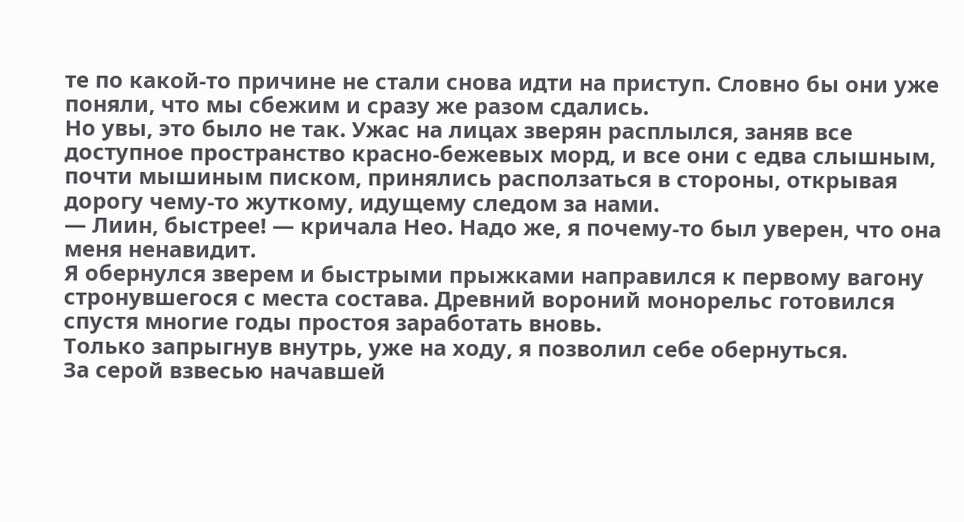те по какой-то причине не стали снова идти на приступ. Словно бы они уже поняли, что мы сбежим и сразу же разом сдались.
Но увы, это было не так. Ужас на лицах зверян расплылся, заняв все доступное пространство красно-бежевых морд, и все они с едва слышным, почти мышиным писком, принялись расползаться в стороны, открывая дорогу чему-то жуткому, идущему следом за нами.
— Лиин, быстрее! — кричала Нео. Надо же, я почему-то был уверен, что она меня ненавидит.
Я обернулся зверем и быстрыми прыжками направился к первому вагону стронувшегося с места состава. Древний вороний монорельс готовился спустя многие годы простоя заработать вновь.
Только запрыгнув внутрь, уже на ходу, я позволил себе обернуться.
За серой взвесью начавшей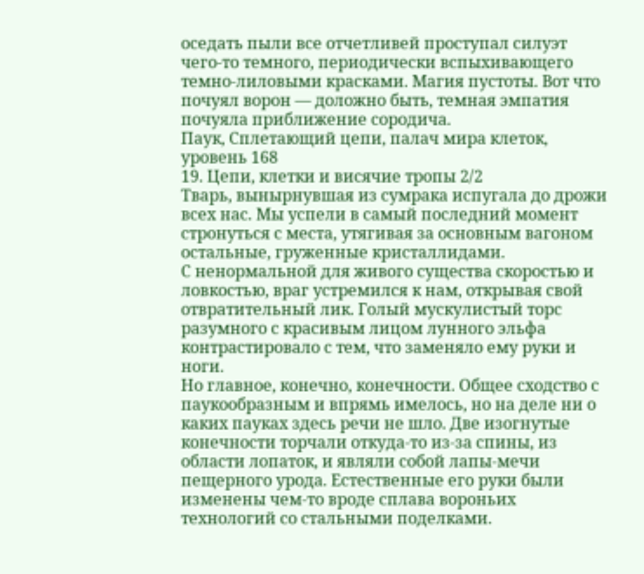оседать пыли все отчетливей проступал силуэт чего-то темного, периодически вспыхивающего темно-лиловыми красками. Магия пустоты. Вот что почуял ворон — доложно быть, темная эмпатия почуяла приближение сородича.
Паук, Сплетающий цепи, палач мира клеток, уровень 168
19. Цепи, клетки и висячие тропы 2/2
Тварь, вынырнувшая из сумрака испугала до дрожи всех нас. Мы успели в самый последний момент стронуться с места, утягивая за основным вагоном остальные, груженные кристаллидами.
С ненормальной для живого существа скоростью и ловкостью, враг устремился к нам, открывая свой отвратительный лик. Голый мускулистый торс разумного с красивым лицом лунного эльфа контрастировало с тем, что заменяло ему руки и ноги.
Но главное, конечно, конечности. Общее сходство с паукообразным и впрямь имелось, но на деле ни о каких пауках здесь речи не шло. Две изогнутые конечности торчали откуда-то из-за спины, из области лопаток, и являли собой лапы-мечи пещерного урода. Естественные его руки были изменены чем-то вроде сплава вороньих технологий со стальными поделками.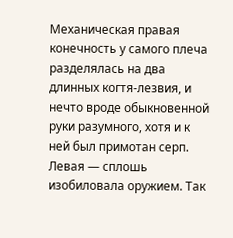Механическая правая конечность у самого плеча разделялась на два длинных когтя-лезвия, и нечто вроде обыкновенной руки разумного, хотя и к ней был примотан серп. Левая — сплошь изобиловала оружием. Так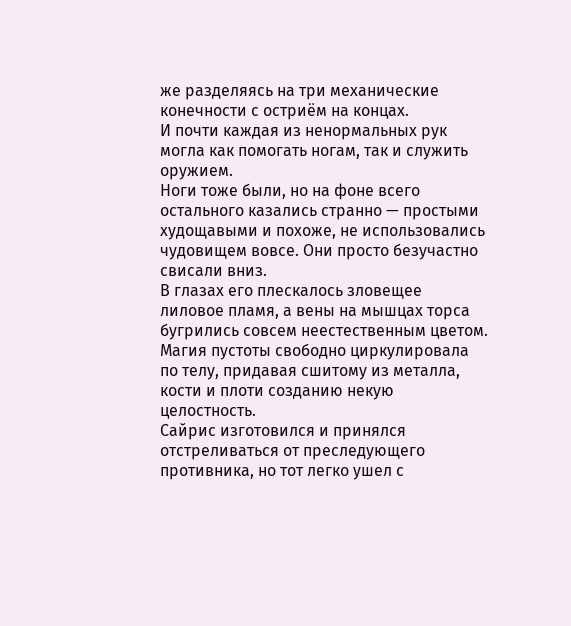же разделяясь на три механические конечности с остриём на концах.
И почти каждая из ненормальных рук могла как помогать ногам, так и служить оружием.
Ноги тоже были, но на фоне всего остального казались странно — простыми худощавыми и похоже, не использовались чудовищем вовсе. Они просто безучастно свисали вниз.
В глазах его плескалось зловещее лиловое пламя, а вены на мышцах торса бугрились совсем неестественным цветом. Магия пустоты свободно циркулировала по телу, придавая сшитому из металла, кости и плоти созданию некую целостность.
Сайрис изготовился и принялся отстреливаться от преследующего противника, но тот легко ушел с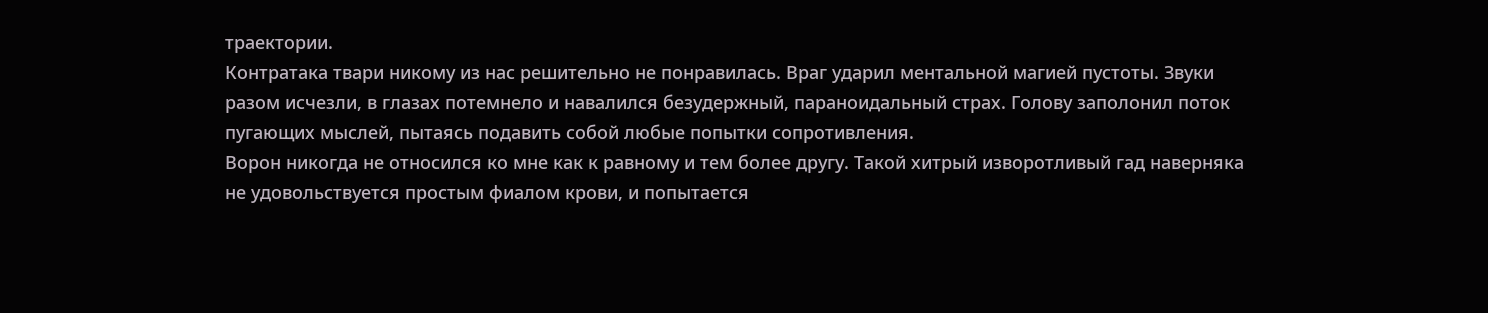траектории.
Контратака твари никому из нас решительно не понравилась. Враг ударил ментальной магией пустоты. Звуки разом исчезли, в глазах потемнело и навалился безудержный, параноидальный страх. Голову заполонил поток пугающих мыслей, пытаясь подавить собой любые попытки сопротивления.
Ворон никогда не относился ко мне как к равному и тем более другу. Такой хитрый изворотливый гад наверняка не удовольствуется простым фиалом крови, и попытается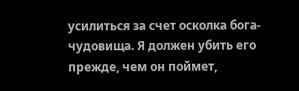усилиться за счет осколка бога-чудовища. Я должен убить его прежде, чем он поймет,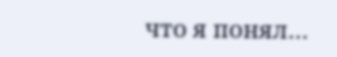что я понял…